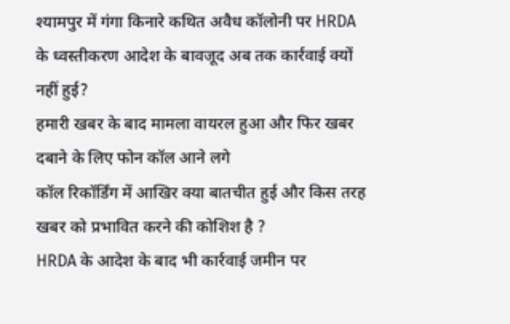श्यामपुर में गंगा किनारे कथित अवैध कॉलोनी पर HRDA के ध्वस्तीकरण आदेश के बावजूद अब तक कार्रवाई क्यों नहीं हुई?
हमारी खबर के बाद मामला वायरल हुआ और फिर खबर दबाने के लिए फोन कॉल आने लगे
कॉल रिकॉर्डिंग में आखिर क्या बातचीत हुई और किस तरह खबर को प्रभावित करने की कोशिश है ?
HRDA के आदेश के बाद भी कार्रवाई जमीन पर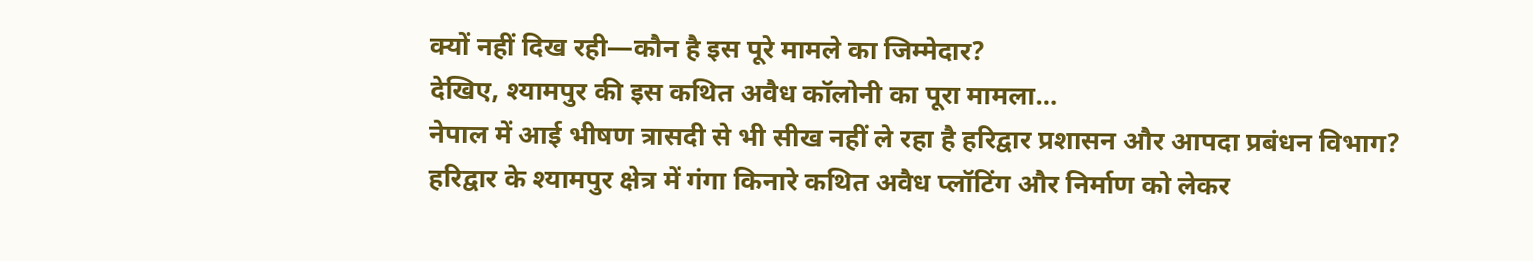क्यों नहीं दिख रही—कौन है इस पूरे मामले का जिम्मेदार?
देखिए, श्यामपुर की इस कथित अवैध कॉलोनी का पूरा मामला…
नेपाल में आई भीषण त्रासदी से भी सीख नहीं ले रहा है हरिद्वार प्रशासन और आपदा प्रबंधन विभाग?
हरिद्वार के श्यामपुर क्षेत्र में गंगा किनारे कथित अवैध प्लॉटिंग और निर्माण को लेकर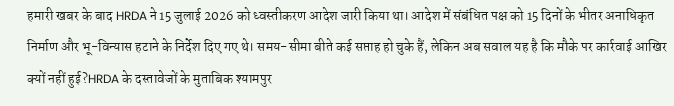हमारी खबर के बाद HRDA ने 15 जुलाई 2026 को ध्वस्तीकरण आदेश जारी किया था। आदेश में संबंधित पक्ष को 15 दिनों के भीतर अनाधिकृत निर्माण और भू-विन्यास हटाने के निर्देश दिए गए थे। समय-सीमा बीते कई सप्ताह हो चुके हैं, लेकिन अब सवाल यह है कि मौके पर कार्रवाई आखिर क्यों नहीं हुई?HRDA के दस्तावेजों के मुताबिक श्यामपुर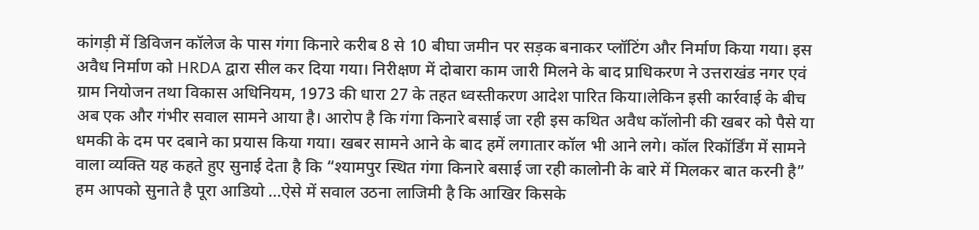कांगड़ी में डिविजन कॉलेज के पास गंगा किनारे करीब 8 से 10 बीघा जमीन पर सड़क बनाकर प्लॉटिंग और निर्माण किया गया। इस अवैध निर्माण को HRDA द्वारा सील कर दिया गया। निरीक्षण में दोबारा काम जारी मिलने के बाद प्राधिकरण ने उत्तराखंड नगर एवं ग्राम नियोजन तथा विकास अधिनियम, 1973 की धारा 27 के तहत ध्वस्तीकरण आदेश पारित किया।लेकिन इसी कार्रवाई के बीच अब एक और गंभीर सवाल सामने आया है। आरोप है कि गंगा किनारे बसाई जा रही इस कथित अवैध कॉलोनी की खबर को पैसे या धमकी के दम पर दबाने का प्रयास किया गया। खबर सामने आने के बाद हमें लगातार कॉल भी आने लगे। कॉल रिकॉर्डिंग में सामने वाला व्यक्ति यह कहते हुए सुनाई देता है कि “श्यामपुर स्थित गंगा किनारे बसाई जा रही कालोनी के बारे में मिलकर बात करनी है” हम आपको सुनाते है पूरा आडियो …ऐसे में सवाल उठना लाजिमी है कि आखिर किसके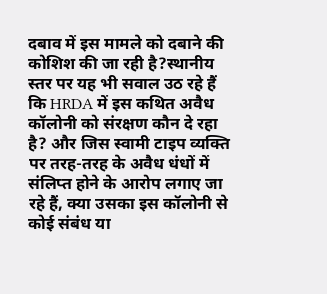दबाव में इस मामले को दबाने की कोशिश की जा रही है?स्थानीय स्तर पर यह भी सवाल उठ रहे हैं कि HRDA में इस कथित अवैध कॉलोनी को संरक्षण कौन दे रहा है? और जिस स्वामी टाइप व्यक्ति पर तरह-तरह के अवैध धंधों में संलिप्त होने के आरोप लगाए जा रहे हैं, क्या उसका इस कॉलोनी से कोई संबंध या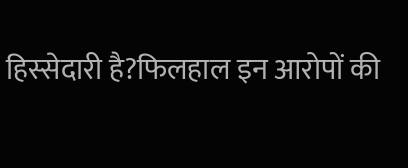हिस्सेदारी है?फिलहाल इन आरोपों की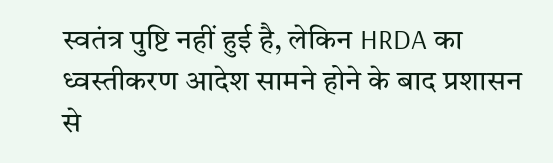स्वतंत्र पुष्टि नहीं हुई है, लेकिन HRDA का ध्वस्तीकरण आदेश सामने होने के बाद प्रशासन से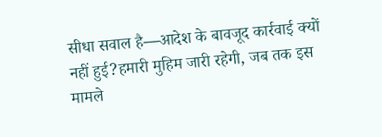सीधा सवाल है—आदेश के बावजूद कार्रवाई क्यों नहीं हुई?हमारी मुहिम जारी रहेगी, जब तक इस मामले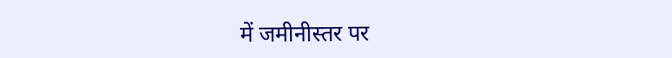में जमीनीस्तर पर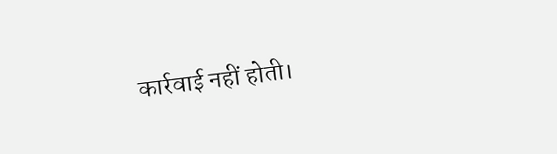कार्रवाई नहीं होती।